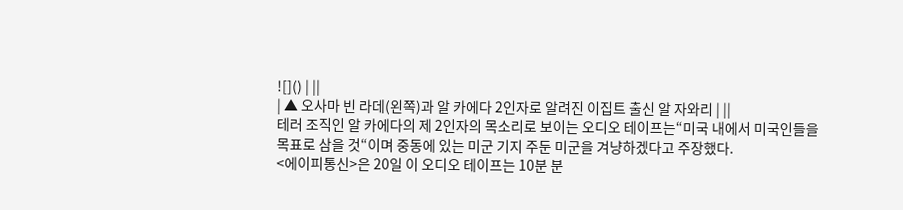![]() | ||
| ▲ 오사마 빈 라데(왼쪽)과 알 카에다 2인자로 알려진 이집트 출신 알 자와리 | ||
테러 조직인 알 카에다의 제 2인자의 목소리로 보이는 오디오 테이프는“미국 내에서 미국인들을 목표로 삼을 것“이며 중동에 있는 미군 기지 주둔 미군을 겨냥하겠다고 주장했다.
<에이피통신>은 20일 이 오디오 테이프는 10분 분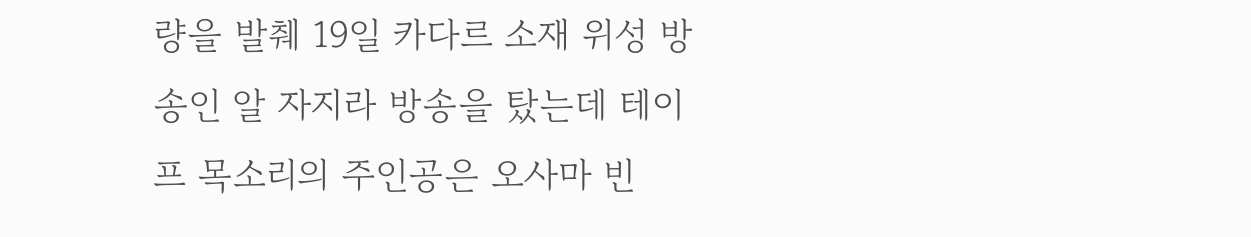량을 발췌 19일 카다르 소재 위성 방송인 알 자지라 방송을 탔는데 테이프 목소리의 주인공은 오사마 빈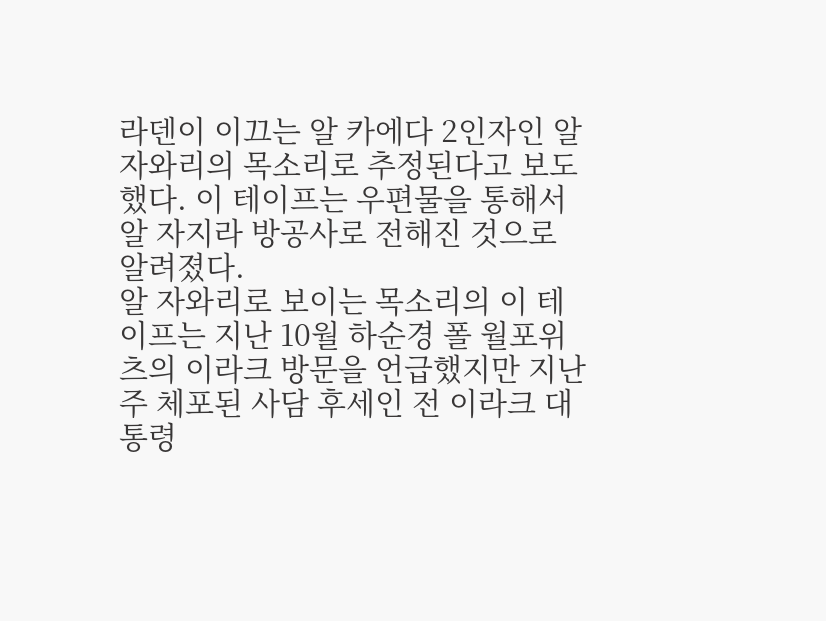라덴이 이끄는 알 카에다 2인자인 알 자와리의 목소리로 추정된다고 보도했다. 이 테이프는 우편물을 통해서 알 자지라 방공사로 전해진 것으로 알려졌다.
알 자와리로 보이는 목소리의 이 테이프는 지난 10월 하순경 폴 월포위츠의 이라크 방문을 언급했지만 지난 주 체포된 사담 후세인 전 이라크 대통령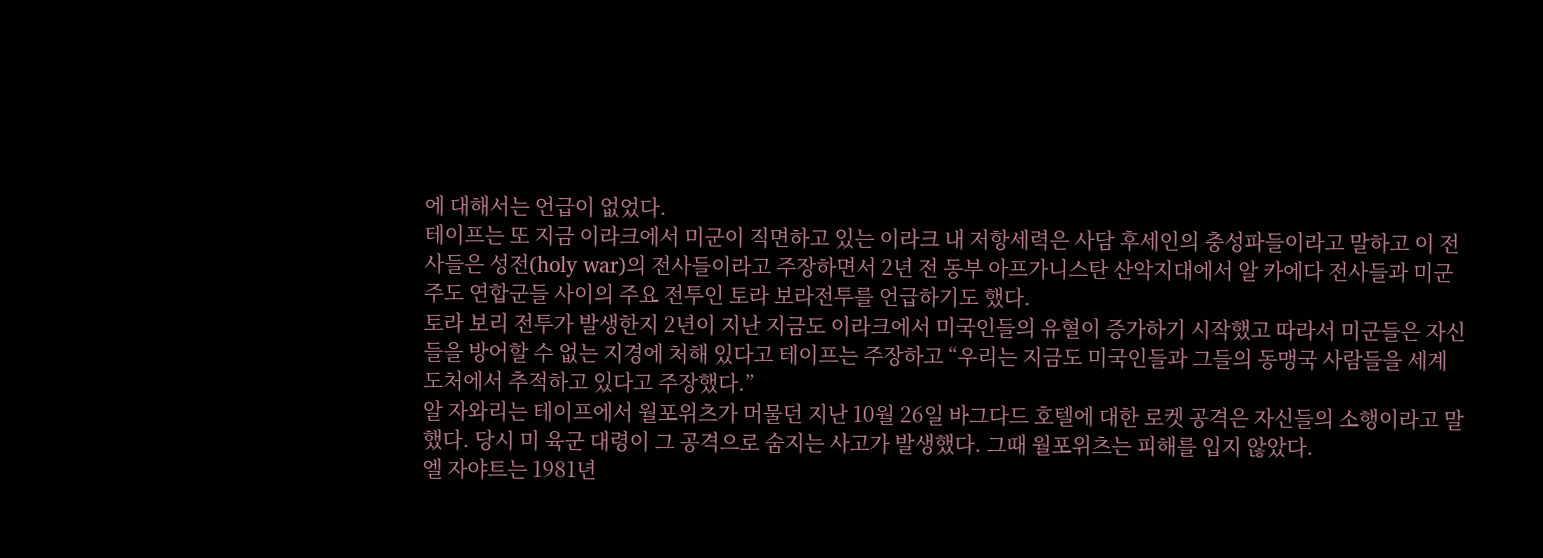에 대해서는 언급이 없었다.
테이프는 또 지금 이라크에서 미군이 직면하고 있는 이라크 내 저항세력은 사담 후세인의 충성파들이라고 말하고 이 전사들은 성전(holy war)의 전사들이라고 주장하면서 2년 전 동부 아프가니스탄 산악지대에서 알 카에다 전사들과 미군 주도 연합군들 사이의 주요 전투인 토라 보라전투를 언급하기도 했다.
토라 보리 전투가 발생한지 2년이 지난 지금도 이라크에서 미국인들의 유혈이 증가하기 시작했고 따라서 미군들은 자신들을 방어할 수 없는 지경에 처해 있다고 테이프는 주장하고 “우리는 지금도 미국인들과 그들의 동맹국 사람들을 세계 도처에서 추적하고 있다고 주장했다.”
알 자와리는 테이프에서 월포위츠가 머물던 지난 10월 26일 바그다드 호텔에 대한 로켓 공격은 자신들의 소행이라고 말했다. 당시 미 육군 대령이 그 공격으로 숨지는 사고가 발생했다. 그때 월포위츠는 피해를 입지 않았다.
엘 자야트는 1981년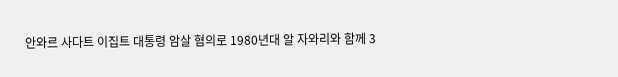안와르 사다트 이집트 대통령 암살 혐의로 1980년대 알 자와리와 함께 3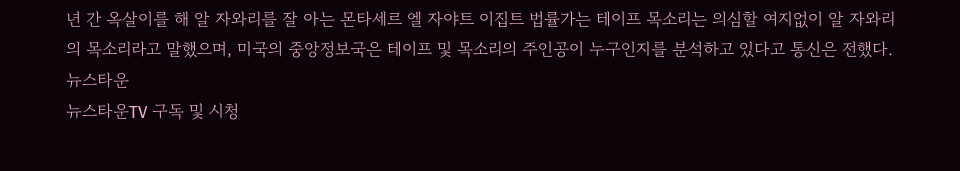년 간 옥살이를 해 알 자와리를 잘 아는 몬타세르 엘 자야트 이집트 법률가는 테이프 목소리는 의심할 여지없이 알 자와리의 목소리라고 말했으며, 미국의 중앙정보국은 테이프 및 목소리의 주인공이 누구인지를 분석하고 있다고 통신은 전했다.
뉴스타운
뉴스타운TV 구독 및 시청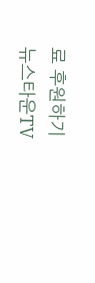료 후원하기
뉴스타운TV